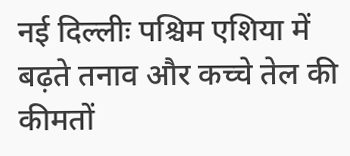नई दिल्लीः पश्चिम एशिया में बढ़ते तनाव और कच्चे तेल की कीमतों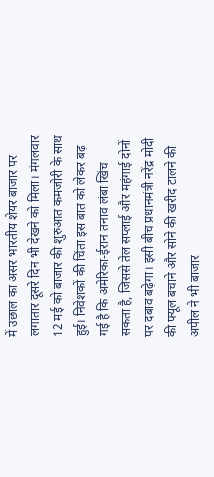में उछाल का असर भारतीय शेयर बाजार पर लगातार दूसरे दिन भी देखने को मिला। मंगलवार 12 मई को बाजार की शुरुआत कमजोरी के साथ हुई। निवेशकों की चिंता इस बात को लेकर बढ़ गई है कि अमेरिका-ईरान तनाव लंबा खिंच सकता है, जिससे तेल सप्लाई और महंगाई दोनों पर दबाव बढ़ेगा। इसी बीच प्रधानमंत्री नरेंद्र मोदी की फ्यूल बचाने और सोने की खरीद टालने की अपील ने भी बाजार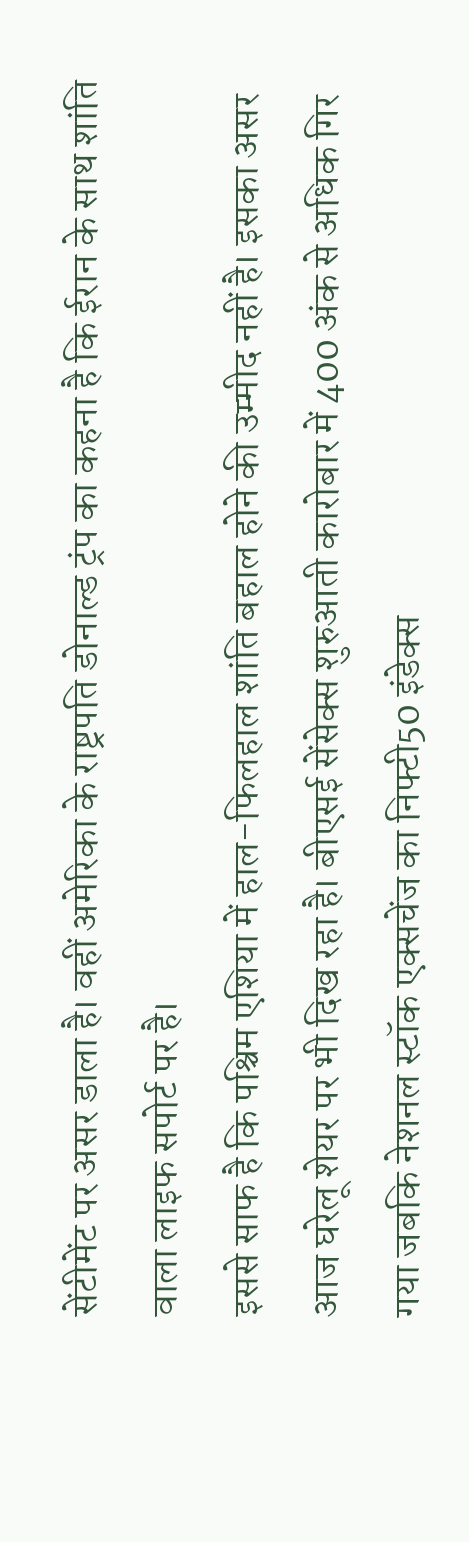सेंटीमेंट पर असर डाला है। वहीं अमेरिका के राष्ट्रपति डोनाल्ड ट्रंप का कहना है कि ईरान के साथ शांति वाला लाइफ सपोर्ट पर है।
इससे साफ है कि पश्चिम एशिया में हाल-फिलहाल शांति बहाल होने की उम्मीद नहीं है। इसका असर आज घरेलू शेयर पर भी दिख रहा है। बीएसई सेंसेक्स शुरुआती कारोबार में 400 अंक से अधिक गिर गया जबकि नेशनल स्टॉक एक्सचेंज का निफ्टी50 इंडेक्स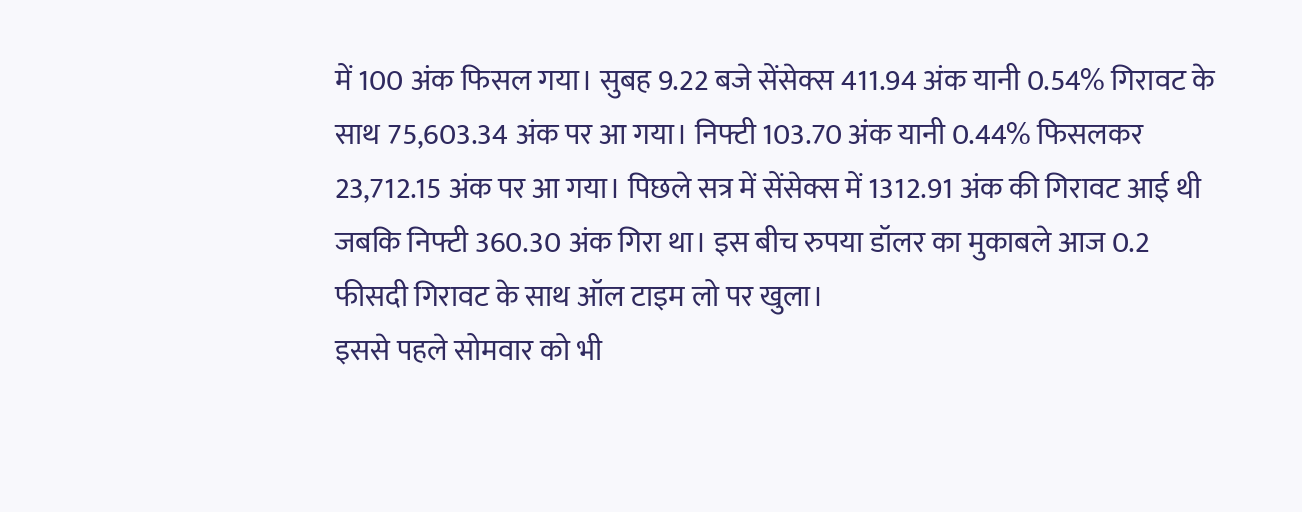में 100 अंक फिसल गया। सुबह 9.22 बजे सेंसेक्स 411.94 अंक यानी 0.54% गिरावट के साथ 75,603.34 अंक पर आ गया। निफ्टी 103.70 अंक यानी 0.44% फिसलकर 23,712.15 अंक पर आ गया। पिछले सत्र में सेंसेक्स में 1312.91 अंक की गिरावट आई थी जबकि निफ्टी 360.30 अंक गिरा था। इस बीच रुपया डॉलर का मुकाबले आज 0.2 फीसदी गिरावट के साथ ऑल टाइम लो पर खुला।
इससे पहले सोमवार को भी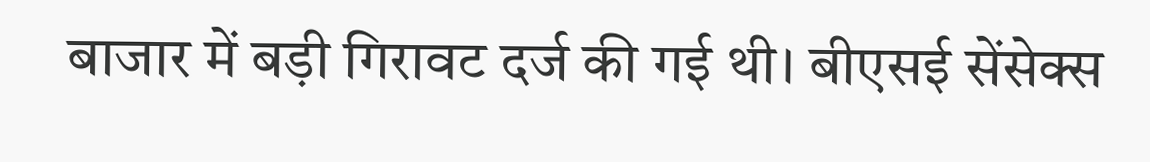बाजार में बड़ी गिरावट दर्ज की गई थी। बीएसई सेंसेक्स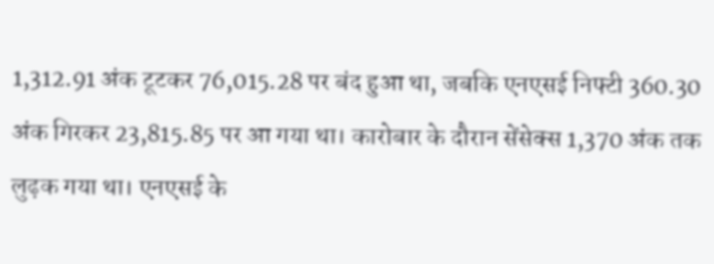1,312.91 अंक टूटकर 76,015.28 पर बंद हुआ था, जबकि एनएसई निफ्टी 360.30 अंक गिरकर 23,815.85 पर आ गया था। कारोबार के दौरान सेंसेक्स 1,370 अंक तक लुढ़क गया था। एनएसई के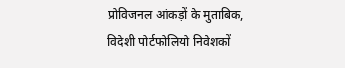प्रोविजनल आंकड़ों के मुताबिक, विदेशी पोर्टफोलियो निवेशकों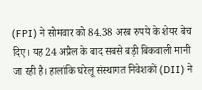(FPI) ने सोमवार को 84.38 अरब रुपये के शेयर बेच दिए। यह 24 अप्रैल के बाद सबसे बड़ी बिकवाली मानी जा रही है। हालांकि घरेलू संस्थागत निवेशकों (DII) ने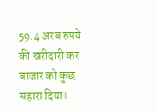59.4 अरब रुपये की खरीदारी कर बाजार को कुछ सहारा दिया।